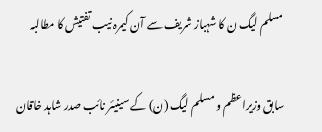مسلم لیگ ن کا شہباز شریف سے آن کیمرہ نیب تفتیش کا مطالبہ

سابق وزیراعظم و مسلم لیگ (ن) کے سینیئر نائب صدر شاہد خاقان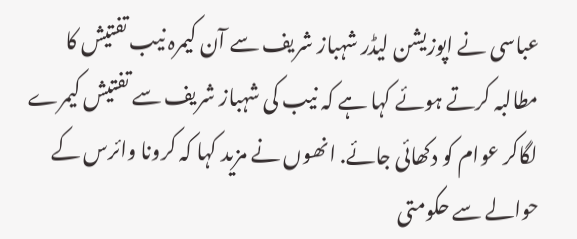عباسی نے اپوزیشن لیڈر شہباز شریف سے آن کیمرہ نیب تفتیش کا مطالبہ کرتے ہوئے کہا ہے کہ نیب کی شہباز شریف سے تفتیش کیمرے لگاکر عوام کو دکھائی جائے. انھوں نے مزید کہا کہ کرونا وائرس کے حوالے سے حکومتی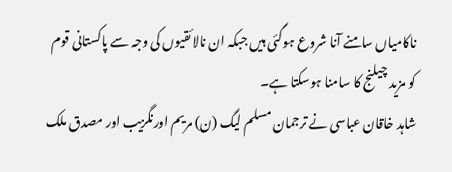ناکامیاں سامنے آنا شروع ہوگئی ہیں جبکہ ان نالائقیوں کی وجہ سے پاکستانی قوم کو مزید چیلنج کا سامنا ہوسکتا ہے۔
شاہد خاقان عباسی نے ترجمان مسلم لیگ (ن) مریم اورنگزیب اور مصدق ملک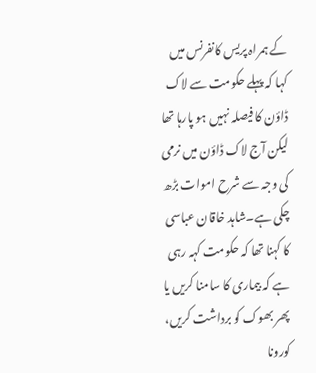کے ہمراہ پریس کانفرنس میں کہا کہ پہلے حکومت سے لاک ڈاؤن کا فیصلہ نہیں ہو پارہا تھا لیکن آج لاک ڈاؤن میں نرمی کی وجہ سے شرح اموات بڑھ چکی ہے۔شاہد خاقان عباسی کا کہنا تھا کہ حکومت کہہ رہی ہے کہ بیماری کا سامنا کریں یا پھر بھوک کو برداشت کریں، کورونا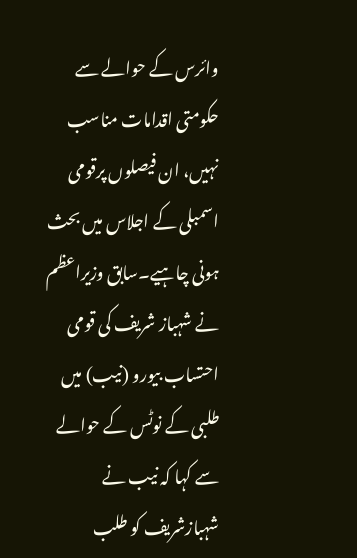وائرس کے حوالے سے حکومتی اقدامات مناسب نہیں، ان فیصلوں پرقومی اسمبلی کے اجلاس میں بحث ہونی چاہیے۔سابق وزیراعظم نے شہباز شریف کی قومی احتساب بیورو (نیب) میں طلبی کے نوٹس کے حوالے سے کہا کہ نیب نے شہبازشریف کو طلب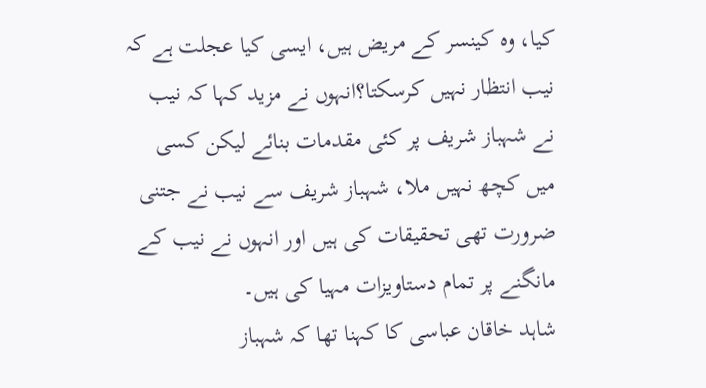کیا، وہ کینسر کے مریض ہیں، ایسی کیا عجلت ہے کہ نیب انتظار نہیں کرسکتا؟انہوں نے مزید کہا کہ نیب نے شہباز شریف پر کئی مقدمات بنائے لیکن کسی میں کچھ نہیں ملا، شہباز شریف سے نیب نے جتنی ضرورت تھی تحقیقات کی ہیں اور انہوں نے نیب کے مانگنے پر تمام دستاویزات مہیا کی ہیں۔
شاہد خاقان عباسی کا کہنا تھا کہ شہباز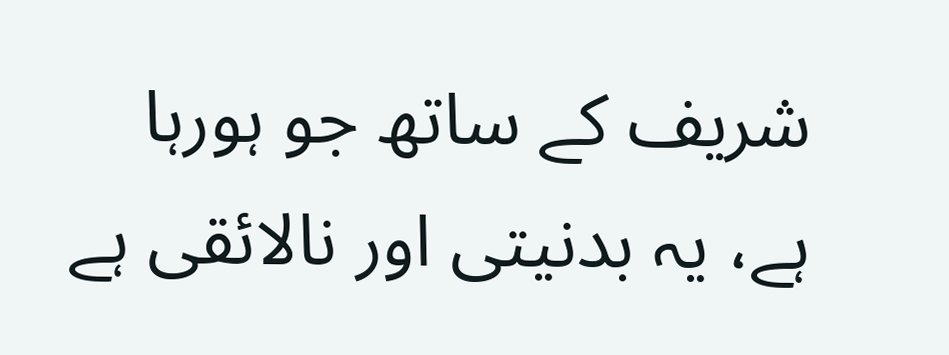شریف کے ساتھ جو ہورہا ہے، یہ بدنیتی اور نالائقی ہے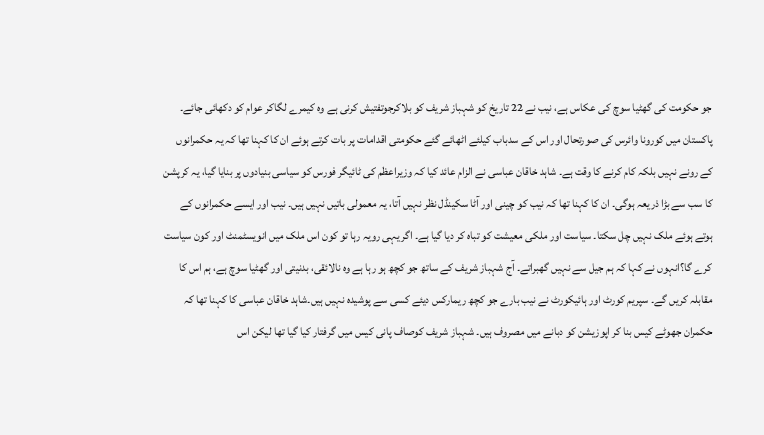جو حکومت کی گھٹیا سوچ کی عکاس ہے، نیب نے 22 تاریخ کو شہباز شریف کو بلاکرجوتفتیش کرنی ہے وہ کیمرے لگاکر عوام کو دکھائی جائے۔
پاکستان میں کورونا وائرس کی صورتحال اور اس کے سدباب کیلئے اٹھائے گئے حکومتی اقدامات پر بات کرتے ہوئے ان کا کہنا تھا کہ یہ حکمرانوں کے رونے نہیں بلکہ کام کرنے کا وقت ہے۔ شاہد خاقان عباسی نے الزام عائد کیا کہ وزیراعظم کی ٹائیگر فورس کو سیاسی بنیادوں پر بنایا گیا، یہ کرپشن کا سب سے بڑا ذریعہ ہوگی۔ ان کا کہنا تھا کہ نیب کو چینی اور آٹا سکینڈل نظر نہیں آتا، یہ معمولی باتیں نہیں ہیں۔ نیب اور ایسے حکمرانوں کے ہوتے ہوئے ملک نہیں چل سکتا۔ سیاست اور ملکی معیشت کو تباہ کر دیا گیا ہے۔ اگر یہی رویہ رہا تو کون اس ملک میں انویسٹمنٹ اور کون سیاست کرے گا؟انہوں نے کہا کہ ہم جیل سے نہیں گھبراتے۔ آج شہباز شریف کے ساتھ جو کچھ ہو رہا ہے وہ نالائقی، بدنیتی اور گھٹیا سوچ ہے، ہم اس کا مقابلہ کریں گے۔ سپریم کورٹ اور ہائیکورٹ نے نیب بارے جو کچھ ریمارکس دیئے کسی سے پوشیدہ نہیں ہیں۔شاہد خاقان عباسی کا کہنا تھا کہ حکمران جھوٹے کیس بنا کر اپوزیشن کو دبانے میں مصروف ہیں۔ شہباز شریف کوصاف پانی کیس میں گرفتار کیا گیا تھا لیکن اس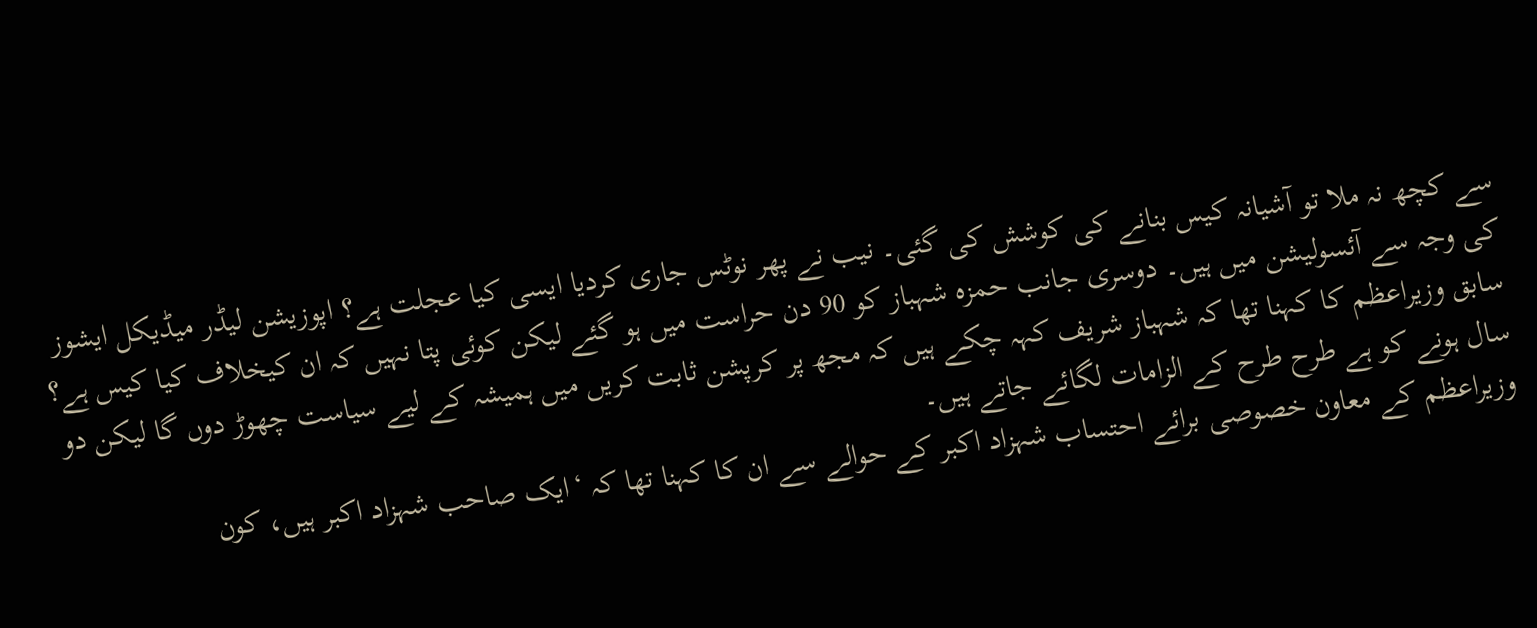سے کچھ نہ ملا تو آشیانہ کیس بنانے کی کوشش کی گئی۔ نیب نے پھر نوٹس جاری کردیا ایسی کیا عجلت ہے؟ اپوزیشن لیڈر میڈیکل ایشوز کی وجہ سے آئسولیشن میں ہیں۔ دوسری جانب حمزہ شہباز کو 90 دن حراست میں ہو گئے لیکن کوئی پتا نہیں کہ ان کیخلاف کیا کیس ہے؟ سابق وزیراعظم کا کہنا تھا کہ شہباز شریف کہہ چکے ہیں کہ مجھ پر کرپشن ثابت کریں میں ہمیشہ کے لیے سیاست چھوڑ دوں گا لیکن دو سال ہونے کو ہے طرح طرح کے الزامات لگائے جاتے ہیں۔
وزیراعظم کے معاون خصوصی برائے احتساب شہزاد اکبر کے حوالے سے ان کا کہنا تھا کہ ‘ایک صاحب شہزاد اکبر ہیں، کون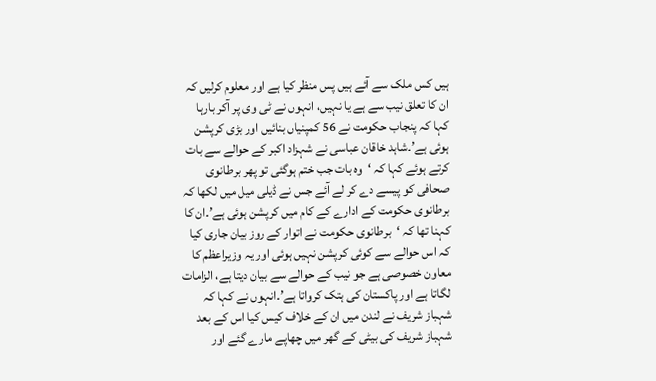ہیں کس ملک سے آئے ہیں پس منظر کیا ہے اور معلوم کرلیں کہ ان کا تعلق نیب سے ہے یا نہیں، انہوں نے ٹی وی پر آکر بارہا کہا کہ پنجاب حکومت نے 56 کمپنیاں بنائیں اور بڑی کرپشن ہوئی ہے’۔شاہد خاقان عباسی نے شہزاد اکبر کے حوالے سے بات کرتے ہوئے کہا کہ ‘وہ بات جب ختم ہوگئی تو پھر برطانوی صحافی کو پیسے دے کر لے آئے جس نے ڈیلی میل میں لکھا کہ برطانوی حکومت کے ادارے کے کام میں کرپشن ہوئی ہے’۔ان کا کہنا تھا کہ ‘برطانوی حکومت نے اتوار کے روز بیان جاری کیا کہ اس حوالے سے کوئی کرپشن نہیں ہوئی اور یہ وزیراعظم کا معاون خصوصی ہے جو نیب کے حوالے سے بیان دیتا ہے، الزامات لگاتا ہے اور پاکستان کی ہتک کرواتا ہے’۔انہوں نے کہا کہ شہباز شریف نے لندن میں ان کے خلاف کیس کیا اس کے بعد شہباز شریف کی بیٹی کے گھر میں چھاپے مارے گئے اور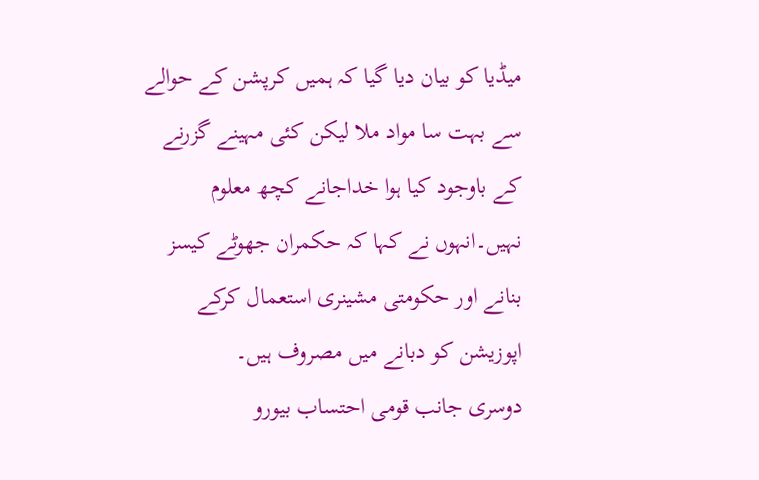میڈیا کو بیان دیا گیا کہ ہمیں کرپشن کے حوالے سے بہت سا مواد ملا لیکن کئی مہینے گزرنے کے باوجود کیا ہوا خداجانے کچھ معلوم نہیں۔انہوں نے کہا کہ حکمران جھوٹے کیسز بنانے اور حکومتی مشینری استعمال کرکے اپوزیشن کو دبانے میں مصروف ہیں۔
دوسری جانب قومی احتساب بیورو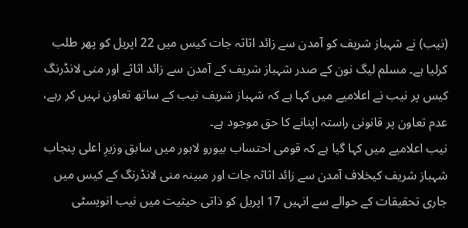(نیب) نے شہباز شریف کو آمدن سے زائد اثاثہ جات کیس میں 22 اپریل کو پھر طلب کرلیا ہے۔ مسلم لیگ نون کے صدر شہباز شریف کے آمدن سے زائد اثاثے اور منی لانڈرنگ کیس پر نیب نے اعلامیے میں کہا ہے کہ شہباز شریف نیب کے ساتھ تعاون نہیں کر رہے، عدم تعاون پر قانونی راستہ اپنانے کا حق موجود ہے۔
نیب اعلامیے میں کہا گیا ہے کہ قومی احتساب بیورو لاہور میں سابق وزیرِ اعلی پنجاب شہباز شریف کیخلاف آمدن سے زائد اثاثہ جات اور مبینہ منی لانڈرنگ کے کیس میں جاری تحقیقات کے حوالے سے انہیں 17 اپریل کو ذاتی حیثیت میں نیب انویسٹی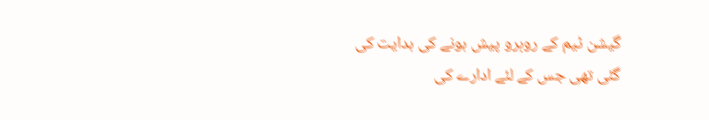گیشن ٹیم کے روبرو پیش ہونے کی ہدایت کی گئی تھی جس کے لئے ادارے کی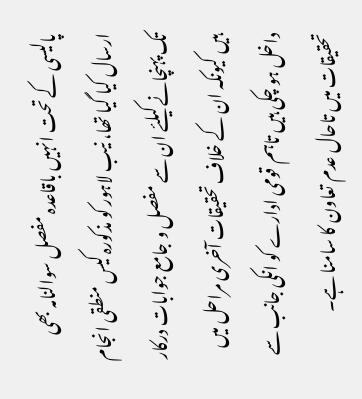پالیسی کے تحت انہیں باقاعدہ مفصل سوالنامہ بھی ارسال کیا گیا تھا، نیب لاہور کو مذکورہ کیس منطقی انجام تک پہنچانے کیلئے ان سے مفصل و جامع جوابات درکار ہیں کیونکہ ان کے خلاف تحقیقات آخری مراحل میں داخل ہو چکی ہیں تاہم قومی ادارے کو انکی جانب سے تحقیقات میں تاحال عدم تعاون کا سامنا ہے۔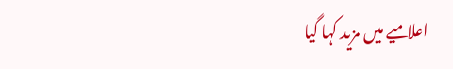اعلامیے میں مزید کہا گیا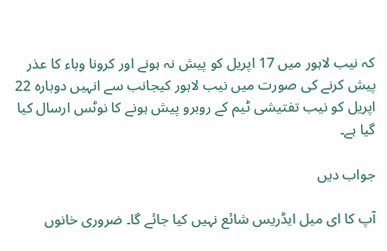کہ نیب لاہور میں 17 اپریل کو پیش نہ ہونے اور کرونا وباء کا عذر پیش کرنے کی صورت میں نیب لاہور کیجانب سے انہیں دوبارہ 22 اپریل کو نیب تفتیشی ٹیم کے روبرو پیش ہونے کا نوٹس ارسال کیا گیا ہے۔

جواب دیں

آپ کا ای میل ایڈریس شائع نہیں کیا جائے گا۔ ضروری خانوں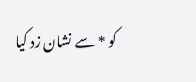کو * سے نشان زد کیا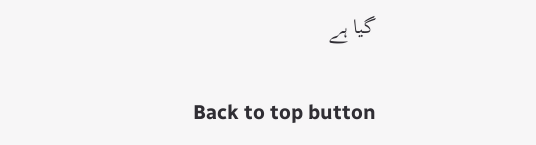گیا ہے

Back to top button